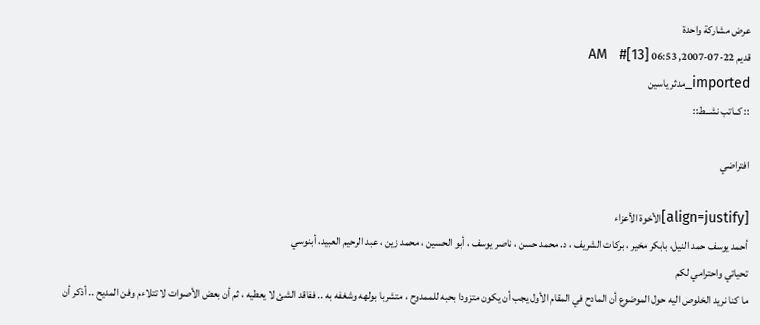عرض مشاركة واحدة
قديم 22-07-2007, 06:53 AM   #[13]
imported_مدثر ياسين
:: كــاتب نشــط::

افتراضي

[align=justify]الأخوة الأعزاء
أحمد يوسف حمد النيل، بابكر مخير ، بركات الشريف ، د. محمد حسن ، ناصر يوسف ، أبو الحسين ، محمد زين ، عبد الرحيم العبيد، أبنوسي
تحياتي واحترامي لكم
ما كنا نريد الخلوص اليه حول الموضوع أن المادح في المقام الأول يجب أن يكون متزودا بحبه للممدوح ، متشربا بولهه وشغفه به .. ففاقد الشئ لا يعطيه ، ثم أن بعض الأصوات لا تتلاءم وفن المديح .. أذكر أن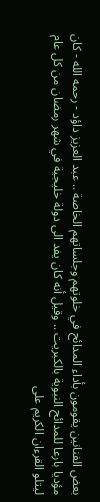بعض الفنانين يقومون بأداء المدائح في خلوتهم وجلساتهم الخاصة .. عبد العزيز داؤد - رحمه الله - كان مؤديا بارعا للمدائح النبوية بالكبريت .. وقيل أنه كان يفد الى دولة خليجية في شهر رمضان من كل عام ليتلو القرءان الكريم على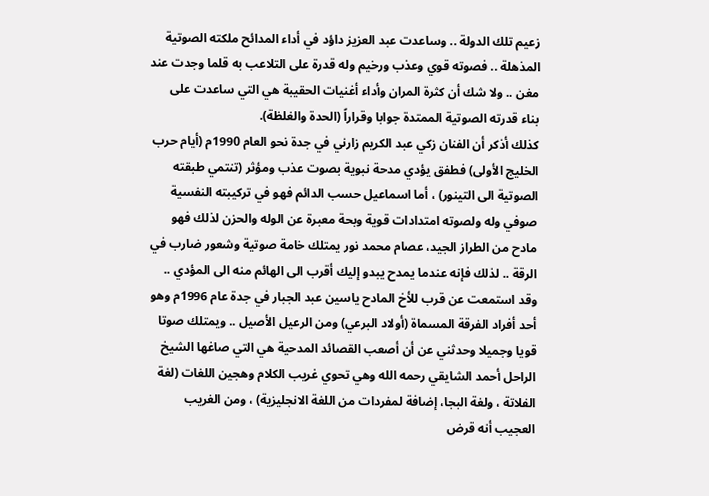زعيم تلك الدولة .. وساعدت عبد العزيز داؤد في أداء المدائح ملكته الصوتية المذهلة .. فصوته قوي وعذب ورخيم وله قدرة على التلاعب به قلما وجدت عند مغن .. ولا شك أن كثرة المران وأداء أغنيات الحقيبة هي التي ساعدت على بناء قدرته الصوتية الممتدة جوابا وقراراً (الحدة والغلظة).
كذلك أذكر أن الفنان زكي عبد الكريم زارني في جدة نحو العام 1990م (أيام حرب الخليج الأولى) فطفق يؤدي مدحة نبوية بصوت عذب ومؤثر (تنتمي طبقته الصوتية الى التينور) ، أما اسماعيل حسب الدائم فهو في تركيبته النفسية صوفي وله ولصوته امتدادات قوية وبحة معبرة عن الوله والحزن لذلك فهو مادح من الطراز الجيد، عصام محمد نور يمتلك خامة صوتية وشعور ضارب في الرقة .. لذلك فإنه عندما يمدح يبدو إليك أقرب الى الهائم منه الى المؤدي .. وقد استمعت عن قرب للأخ المادح ياسين عبد الجبار في جدة عام 1996م وهو أحد أفراد الفرقة المسماة (أولاد البرعي) ومن الرعيل الأصيل .. ويمتلك صوتا قويا وجميلا وحدثني عن أن أصعب القصائد المدحية هي التي صاغها الشيخ الراحل أحمد الشايقي رحمه الله وهي تحوي غريب الكلام وهجين اللغات (لغة الفلاتة ، ولغة البجا، إضافة لمفردات من اللغة الانجليزية) ، ومن الغريب العجيب أنه قرض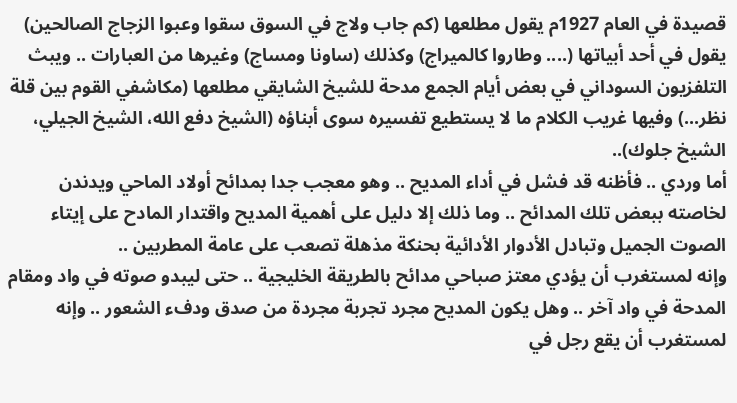قصيدة في العام 1927م يقول مطلعها (كم جاب ولاج في السوق سقوا وعبوا الزجاج الصالحين) يقول في أحد أبياتها (.... وطاروا كالميراج) وكذلك (ساونا ومساج) وغيرها من العبارات .. ويبث التلفزيون السوداني في بعض أيام الجمع مدحة للشيخ الشايقي مطلعها (مكاشفي القوم بين قلة نظر...) وفيها غريب الكلام ما لا يستطيع تفسيره سوى أبناؤه (الشيخ دفع الله، الشيخ الجيلي، الشيخ جلوك)..
أما وردي .. فأظنه قد فشل في أداء المديح .. وهو معجب جدا بمدائح أولاد الماحي ويدندن لخاصته ببعض تلك المدائح .. وما ذلك إلا دليل على أهمية المديح واقتدار المادح على إيتاء الصوت الجميل وتبادل الأدوار الأدائية بحنكة مذهلة تصعب على عامة المطربين ..
وإنه لمستغرب أن يؤدي معتز صباحي مدائح بالطريقة الخليجية .. حتى ليبدو صوته في واد ومقام المدحة في واد آخر .. وهل يكون المديح مجرد تجربة مجردة من صدق ودفء الشعور .. وإنه لمستغرب أن يقع رجل في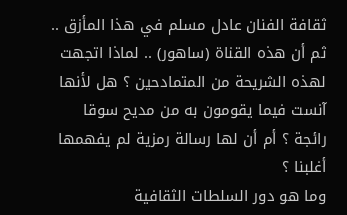ثقافة الفنان عادل مسلم في هذا المأزق ..
ثم أن هذه القناة (ساهور) .. لماذا اتجهت لهذه الشريحة من المتمادحين ؟ هل لأنها آنست فيما يقومون به من مديح سوقا رائجة ؟ أم أن لها رسالة رمزية لم يفهمها أغلبنا ؟
وما هو دور السلطات الثقافية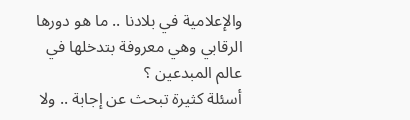والإعلامية في بلادنا .. ما هو دورها الرقابي وهي معروفة بتدخلها في عالم المبدعين ؟
أسئلة كثيرة تبحث عن إجابة .. ولا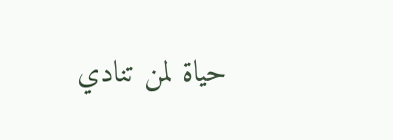حياة لمن تنادي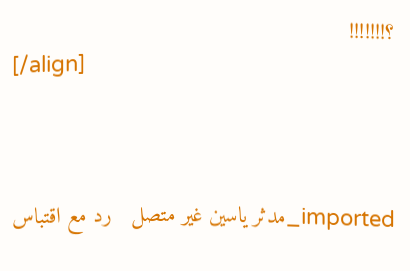؟!!!!!!!
[/align]



imported_مدثر ياسين غير متصل   رد مع اقتباس